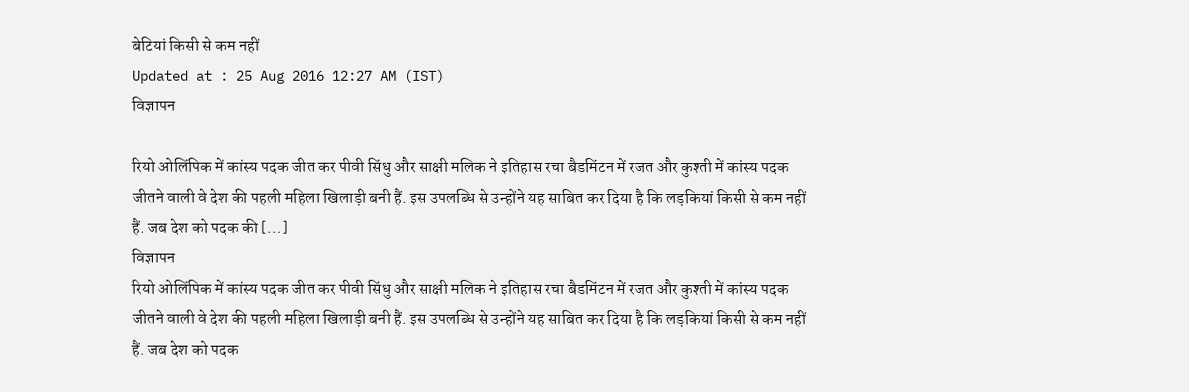बेटियां किसी से कम नहीं
Updated at : 25 Aug 2016 12:27 AM (IST)
विज्ञापन

रियो ओलिंपिक में कांस्य पदक जीत कर पीवी सिंधु और साक्षी मलिक ने इतिहास रचा बैडमिंटन में रजत और कुश्ती में कांस्य पदक जीतने वाली वे देश की पहली महिला खिलाड़ी बनी हैं. इस उपलब्धि से उन्होंने यह साबित कर दिया है कि लड़कियां किसी से कम नहीं हैं. जब देश को पदक की […]
विज्ञापन
रियो ओलिंपिक में कांस्य पदक जीत कर पीवी सिंधु और साक्षी मलिक ने इतिहास रचा बैडमिंटन में रजत और कुश्ती में कांस्य पदक जीतने वाली वे देश की पहली महिला खिलाड़ी बनी हैं. इस उपलब्धि से उन्होंने यह साबित कर दिया है कि लड़कियां किसी से कम नहीं हैं. जब देश को पदक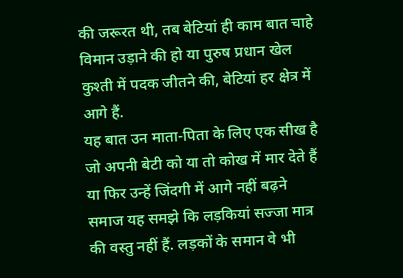की जरूरत थी, तब बेटियां ही काम बात चाहे विमान उड़ाने की हो या पुरुष प्रधान खेल कुश्ती में पदक जीतने की, बेटियां हर क्षेत्र में आगे हैं.
यह बात उन माता-पिता के लिए एक सीख है जो अपनी बेटी को या तो कोख में मार देते हैं या फिर उन्हें जिंदगी में आगे नहीं बढ़ने समाज यह समझे कि लड़कियां सज्जा मात्र की वस्तु नहीं हैं. लड़कों के समान वे भी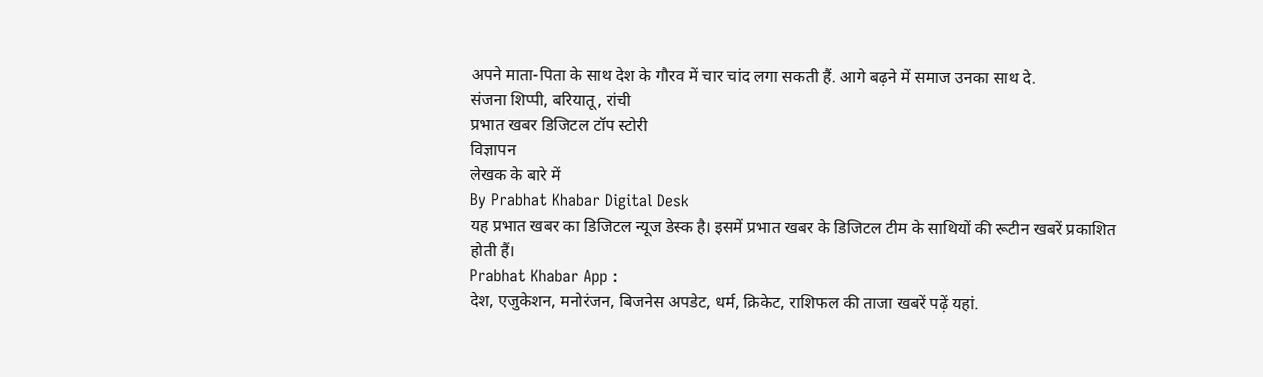अपने माता-पिता के साथ देश के गौरव में चार चांद लगा सकती हैं. आगे बढ़ने में समाज उनका साथ दे.
संजना शिप्पी, बरियातू, रांची
प्रभात खबर डिजिटल टॉप स्टोरी
विज्ञापन
लेखक के बारे में
By Prabhat Khabar Digital Desk
यह प्रभात खबर का डिजिटल न्यूज डेस्क है। इसमें प्रभात खबर के डिजिटल टीम के साथियों की रूटीन खबरें प्रकाशित होती हैं।
Prabhat Khabar App :
देश, एजुकेशन, मनोरंजन, बिजनेस अपडेट, धर्म, क्रिकेट, राशिफल की ताजा खबरें पढ़ें यहां.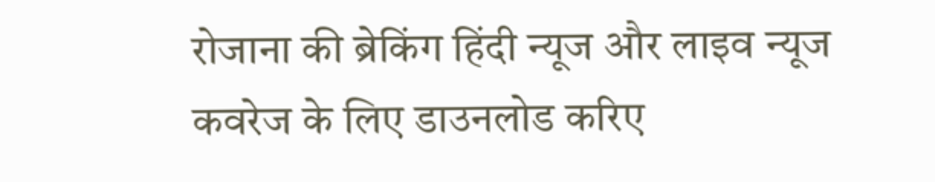रोजाना की ब्रेकिंग हिंदी न्यूज और लाइव न्यूज कवरेज के लिए डाउनलोड करिए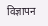विज्ञापन